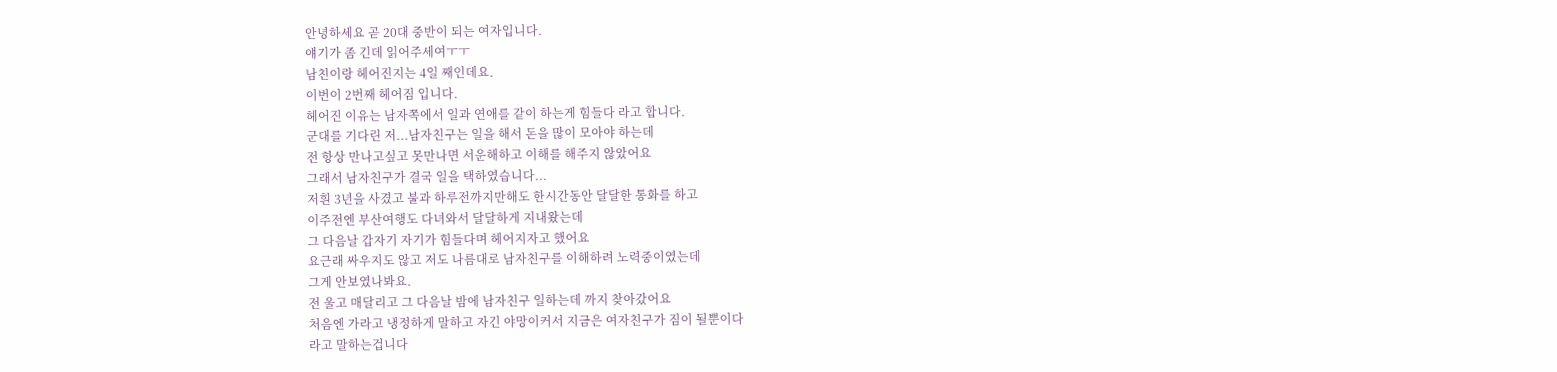안녕하세요 곧 20대 중반이 되는 여자입니다.
얘기가 좀 긴데 읽어주세여ㅜㅜ
남친이랑 헤어진지는 4일 째인데요.
이번이 2번째 헤어짐 입니다.
헤어진 이유는 남자쪽에서 일과 연애를 같이 하는게 힘들다 라고 합니다.
군대를 기다린 저...남자친구는 일을 해서 돈을 많이 모아야 하는데
전 항상 만나고싶고 못만나면 서운해하고 이해를 해주지 않았어요
그래서 남자친구가 결국 일을 택하였습니다...
저흰 3년을 사겼고 불과 하루전까지만해도 한시간동안 달달한 통화를 하고
이주전엔 부산여행도 다녀와서 달달하게 지내왔는데
그 다음날 갑자기 자기가 힘들다며 헤어지자고 했어요
요근래 싸우지도 않고 저도 나름대로 남자친구를 이해하려 노력중이였는데
그게 안보였나봐요.
전 울고 매달리고 그 다음날 밤에 남자친구 일하는데 까지 찾아갔어요
처음엔 가라고 냉정하게 말하고 자긴 야망이커서 지금은 여자친구가 짐이 될뿐이다
라고 말하는겁니다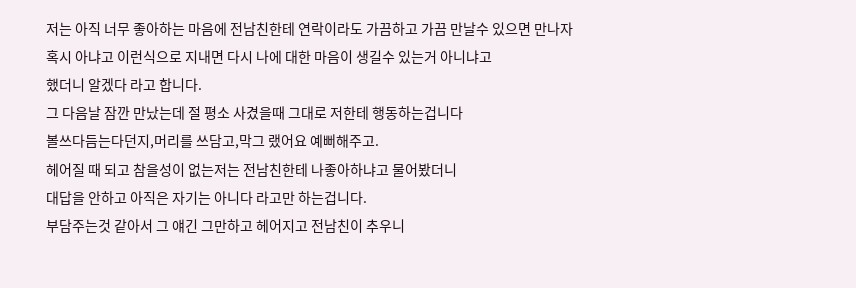저는 아직 너무 좋아하는 마음에 전남친한테 연락이라도 가끔하고 가끔 만날수 있으면 만나자
혹시 아냐고 이런식으로 지내면 다시 나에 대한 마음이 생길수 있는거 아니냐고
했더니 알겠다 라고 합니다.
그 다음날 잠깐 만났는데 절 평소 사겼을때 그대로 저한테 행동하는겁니다
볼쓰다듬는다던지,머리를 쓰담고,막그 랬어요 예뻐해주고.
헤어질 때 되고 참을성이 없는저는 전남친한테 나좋아하냐고 물어봤더니
대답을 안하고 아직은 자기는 아니다 라고만 하는겁니다.
부담주는것 같아서 그 얘긴 그만하고 헤어지고 전남친이 추우니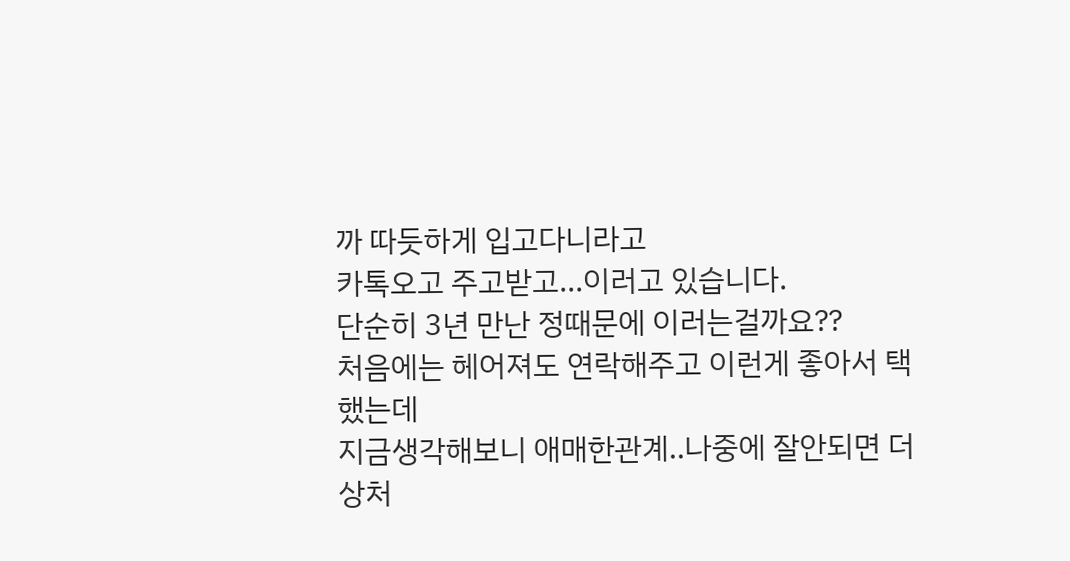까 따듯하게 입고다니라고
카톡오고 주고받고...이러고 있습니다.
단순히 3년 만난 정때문에 이러는걸까요??
처음에는 헤어져도 연락해주고 이런게 좋아서 택했는데
지금생각해보니 애매한관계..나중에 잘안되면 더 상처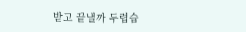받고 끝낼까 두렵습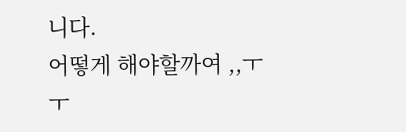니다.
어떻게 해야할까여 ,,ㅜㅜ